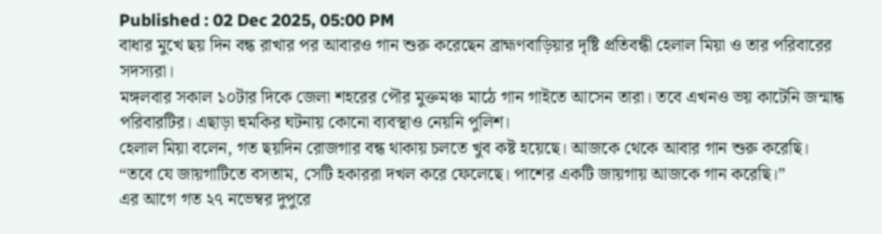Published : 02 Dec 2025, 05:00 PM
বাধার মুখে ছয় দিন বন্ধ রাখার পর আবারও গান শুরু করেছেন ব্রাহ্মণবাড়িয়ার দৃষ্টি প্রতিবন্ধী হেলাল মিয়া ও তার পরিবারের সদস্যরা।
মঙ্গলবার সকাল ১০টার দিকে জেলা শহরের পৌর মুক্তমঞ্চ মাঠে গান গাইতে আসেন তারা। তবে এখনও ভয় কাটেনি জন্মান্ধ পরিবারটির। এছাড়া হুমকির ঘটনায় কোনো ব্যবস্থাও নেয়নি পুলিশ।
হেলাল মিয়া বলেন, গত ছয়দিন রোজগার বন্ধ থাকায় চলতে খুব কষ্ট হয়েছে। আজকে থেকে আবার গান শুরু করেছি।
“তবে যে জায়গাটিতে বসতাম, সেটি হকাররা দখল করে ফেলেছে। পাশের একটি জায়গায় আজকে গান করেছি।”
এর আগে গত ২৭ নভেম্বর দুপুরে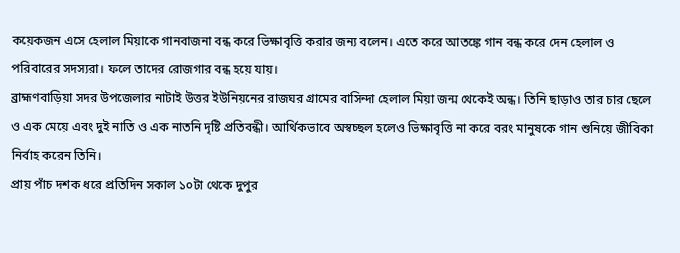কয়েকজন এসে হেলাল মিয়াকে গানবাজনা বন্ধ করে ভিক্ষাবৃত্তি করার জন্য বলেন। এতে করে আতঙ্কে গান বন্ধ করে দেন হেলাল ও পরিবারের সদস্যরা। ফলে তাদের রোজগার বন্ধ হয়ে যায়।
ব্রাহ্মণবাড়িয়া সদর উপজেলার নাটাই উত্তর ইউনিয়নের রাজঘর গ্রামের বাসিন্দা হেলাল মিয়া জন্ম থেকেই অন্ধ। তিনি ছাড়াও তার চার ছেলে ও এক মেয়ে এবং দুই নাতি ও এক নাতনি দৃষ্টি প্রতিবন্ধী। আর্থিকভাবে অস্বচ্ছল হলেও ভিক্ষাবৃত্তি না করে বরং মানুষকে গান শুনিয়ে জীবিকা নির্বাহ করেন তিনি।
প্রায় পাঁচ দশক ধরে প্রতিদিন সকাল ১০টা থেকে দুপুর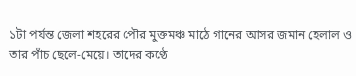১টা পর্যন্ত জেলা শহরের পৌর মুক্তমঞ্চ মাঠে গানের আসর জমান হেলাল ও তার পাঁচ ছেলে-মেয়ে। তাদের কণ্ঠে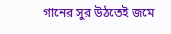গানের সুর উঠতেই জমে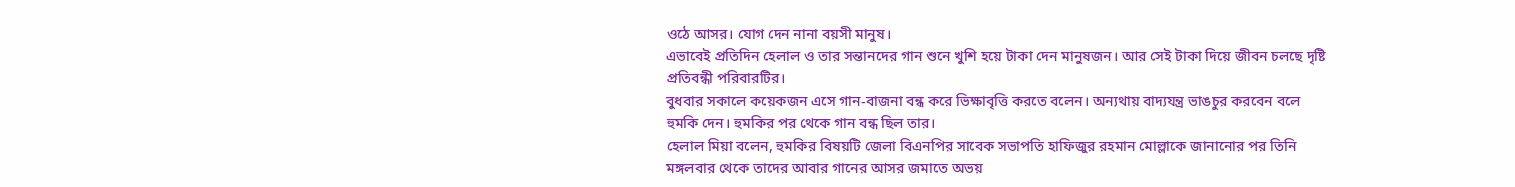ওঠে আসর। যোগ দেন নানা বয়সী মানুষ।
এভাবেই প্রতিদিন হেলাল ও তার সন্তানদের গান শুনে খুশি হয়ে টাকা দেন মানুষজন। আর সেই টাকা দিয়ে জীবন চলছে দৃষ্টি প্রতিবন্ধী পরিবারটির।
বুধবার সকালে কয়েকজন এসে গান-বাজনা বন্ধ করে ভিক্ষাবৃত্তি করতে বলেন। অন্যথায় বাদ্যযন্ত্র ভাঙচুর করবেন বলে হুমকি দেন। হুমকির পর থেকে গান বন্ধ ছিল তার।
হেলাল মিয়া বলেন, হুমকির বিষয়টি জেলা বিএনপির সাবেক সভাপতি হাফিজুর রহমান মোল্লাকে জানানোর পর তিনি মঙ্গলবার থেকে তাদের আবার গানের আসর জমাতে অভয়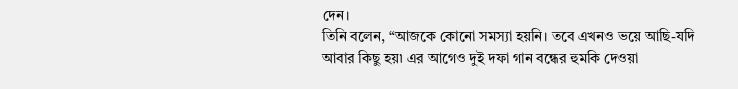দেন।
তিনি বলেন, “আজকে কোনো সমস্যা হয়নি। তবে এখনও ভয়ে আছি-যদি আবার কিছু হয়৷ এর আগেও দুই দফা গান বন্ধের হুমকি দেওয়া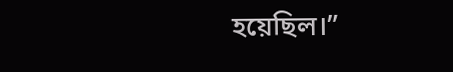হয়েছিল।”